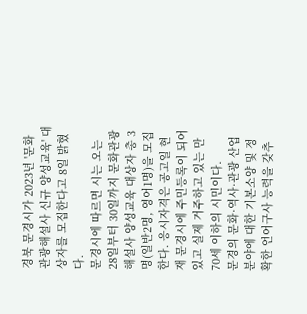경북 문경시가 2023년 '문화관광해설사 신규 양성교육' 대상자를 모집한다고 8일 밝혔다.
문경시에 따르면 시는 오는 28일부터 30일까지 문화관광해설사 양성교육 대상자 총 3명(일반2명, 영어1명)을 모집한다. 응시자격은 공고일 현재 문경시에 주민등록이 되어 있고 실제 거주하고 있는 만70세 이하의 시민이다.
문경의 문화·역사·관광 산업 분야에 대한 기본소양 및 정확한 언어구사 능력을 갖추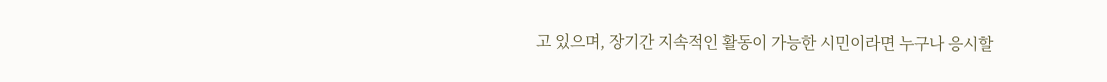고 있으며, 장기간 지속적인 활동이 가능한 시민이라면 누구나 응시할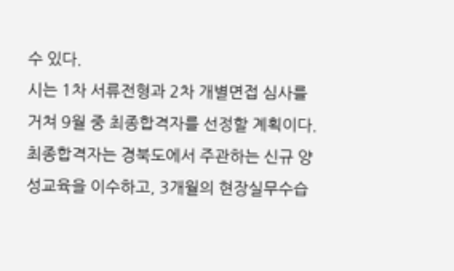수 있다.
시는 1차 서류전형과 2차 개별면접 심사를 거쳐 9월 중 최종합격자를 선정할 계획이다. 최종합격자는 경북도에서 주관하는 신규 양성교육을 이수하고, 3개월의 현장실무수습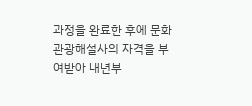과정을 완료한 후에 문화관광해설사의 자격을 부여받아 내년부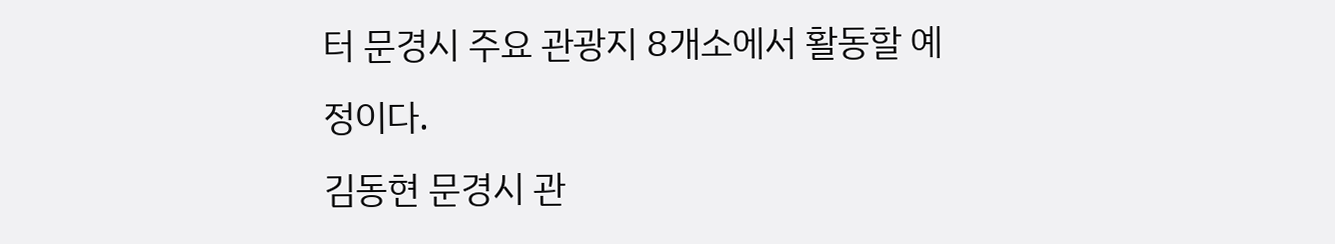터 문경시 주요 관광지 8개소에서 활동할 예정이다.
김동현 문경시 관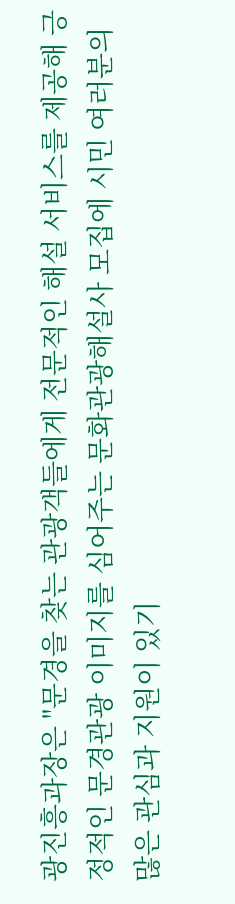광진흥과장은 "문경을 찾는 관광객들에게 전문적인 해설 서비스를 제공해 긍정적인 문경관광 이미지를 심어주는 문화관광해설사 모집에 시민 여러분의 많은 관심과 지원이 있기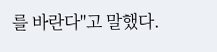를 바란다"고 말했다.